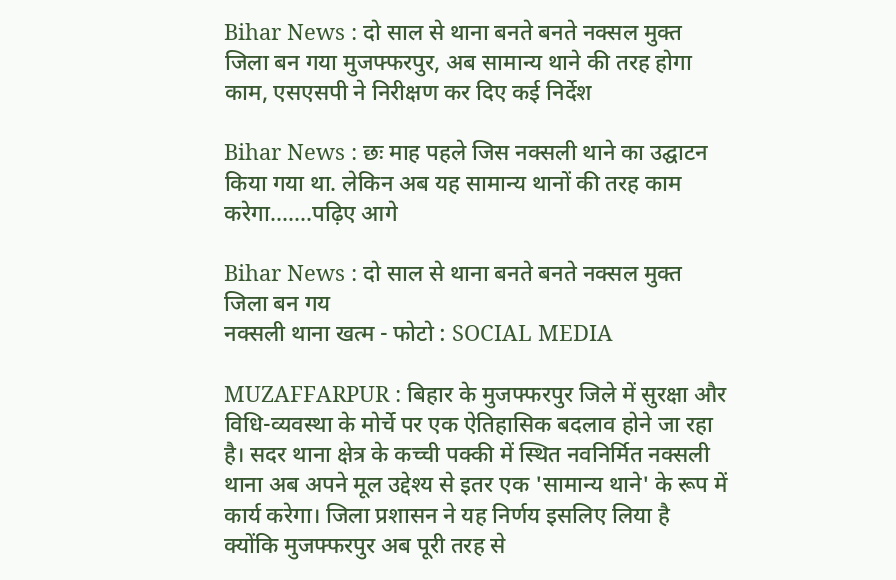Bihar News : दो साल से थाना बनते बनते नक्सल मुक्त जिला बन गया मुजफ्फरपुर, अब सामान्य थाने की तरह होगा काम, एसएसपी ने निरीक्षण कर दिए कई निर्देश

Bihar News : छः माह पहले जिस नक्सली थाने का उद्घाटन किया गया था. लेकिन अब यह सामान्य थानों की तरह काम करेगा.......पढ़िए आगे

Bihar News : दो साल से थाना बनते बनते नक्सल मुक्त जिला बन गय
नक्सली थाना खत्म - फोटो : SOCIAL MEDIA

MUZAFFARPUR : बिहार के मुजफ्फरपुर जिले में सुरक्षा और विधि-व्यवस्था के मोर्चे पर एक ऐतिहासिक बदलाव होने जा रहा है। सदर थाना क्षेत्र के कच्ची पक्की में स्थित नवनिर्मित नक्सली थाना अब अपने मूल उद्देश्य से इतर एक 'सामान्य थाने' के रूप में कार्य करेगा। जिला प्रशासन ने यह निर्णय इसलिए लिया है क्योंकि मुजफ्फरपुर अब पूरी तरह से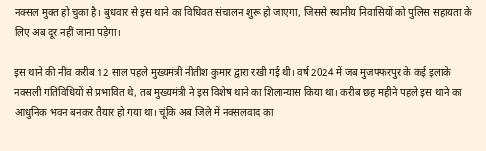नक्सल मुक्त हो चुका है। बुधवार से इस थाने का विधिवत संचालन शुरू हो जाएगा, जिससे स्थानीय निवासियों को पुलिस सहायता के लिए अब दूर नहीं जाना पड़ेगा।

इस थाने की नींव करीब 12 साल पहले मुख्यमंत्री नीतीश कुमार द्वारा रखी गई थी। वर्ष 2024 में जब मुजफ्फरपुर के कई इलाके नक्सली गतिविधियों से प्रभावित थे, तब मुख्यमंत्री ने इस विशेष थाने का शिलान्यास किया था। करीब छह महीने पहले इस थाने का आधुनिक भवन बनकर तैयार हो गया था। चूंकि अब जिले में नक्सलवाद का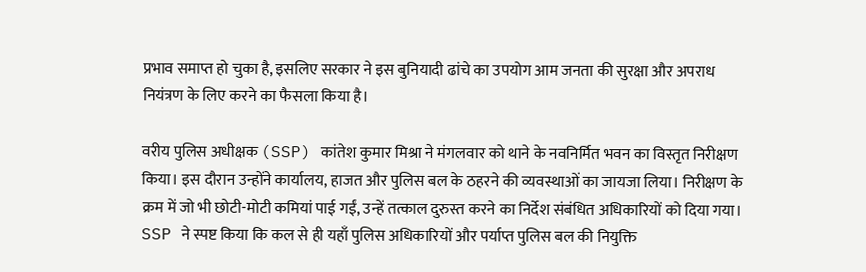प्रभाव समाप्त हो चुका है, इसलिए सरकार ने इस बुनियादी ढांचे का उपयोग आम जनता की सुरक्षा और अपराध नियंत्रण के लिए करने का फैसला किया है।

वरीय पुलिस अधीक्षक (SSP) कांतेश कुमार मिश्रा ने मंगलवार को थाने के नवनिर्मित भवन का विस्तृत निरीक्षण किया। इस दौरान उन्होंने कार्यालय, हाजत और पुलिस बल के ठहरने की व्यवस्थाओं का जायजा लिया। निरीक्षण के क्रम में जो भी छोटी-मोटी कमियां पाई गईं, उन्हें तत्काल दुरुस्त करने का निर्देश संबंधित अधिकारियों को दिया गया। SSP ने स्पष्ट किया कि कल से ही यहाँ पुलिस अधिकारियों और पर्याप्त पुलिस बल की नियुक्ति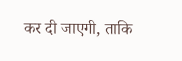कर दी जाएगी, ताकि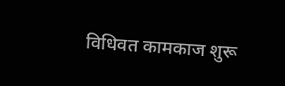विधिवत कामकाज शुरू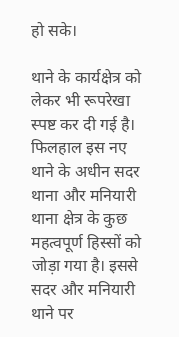हो सके।

थाने के कार्यक्षेत्र को लेकर भी रूपरेखा स्पष्ट कर दी गई है। फिलहाल इस नए थाने के अधीन सदर थाना और मनियारी थाना क्षेत्र के कुछ महत्वपूर्ण हिस्सों को जोड़ा गया है। इससे सदर और मनियारी थाने पर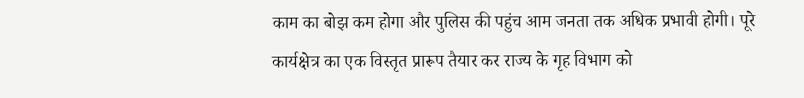काम का बोझ कम होगा और पुलिस की पहुंच आम जनता तक अधिक प्रभावी होगी। पूरे कार्यक्षेत्र का एक विस्तृत प्रारूप तैयार कर राज्य के गृह विभाग को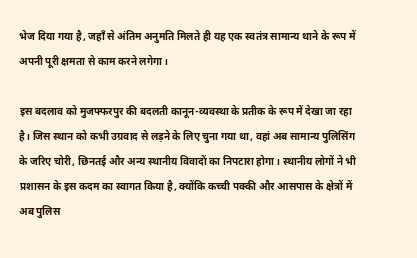भेज दिया गया है, जहाँ से अंतिम अनुमति मिलते ही यह एक स्वतंत्र सामान्य थाने के रूप में अपनी पूरी क्षमता से काम करने लगेगा।

इस बदलाव को मुजफ्फरपुर की बदलती कानून-व्यवस्था के प्रतीक के रूप में देखा जा रहा है। जिस स्थान को कभी उग्रवाद से लड़ने के लिए चुना गया था, वहां अब सामान्य पुलिसिंग के जरिए चोरी, छिनतई और अन्य स्थानीय विवादों का निपटारा होगा। स्थानीय लोगों ने भी प्रशासन के इस कदम का स्वागत किया है, क्योंकि कच्ची पक्की और आसपास के क्षेत्रों में अब पुलिस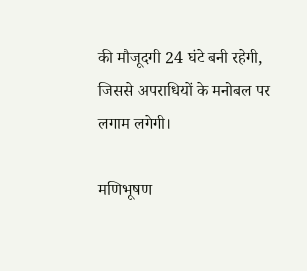की मौजूदगी 24 घंटे बनी रहेगी, जिससे अपराधियों के मनोबल पर लगाम लगेगी।

मणिभूषण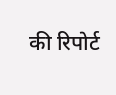की रिपोर्ट